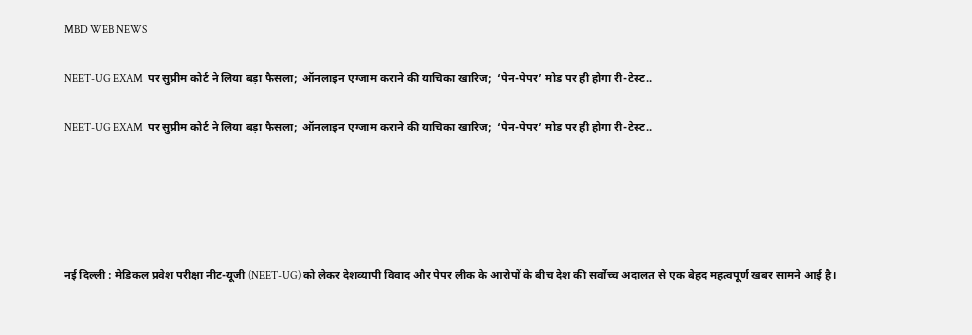MBD WEB NEWS

NEET-UG EXAM  पर सुप्रीम कोर्ट ने लिया बड़ा फैसला; ऑनलाइन एग्जाम कराने की याचिका खारिज;  ‘पेन-पेपर’ मोड पर ही होगा री-टेस्ट..

NEET-UG EXAM  पर सुप्रीम कोर्ट ने लिया बड़ा फैसला; ऑनलाइन एग्जाम कराने की याचिका खारिज;  ‘पेन-पेपर’ मोड पर ही होगा री-टेस्ट..





नई दिल्ली : मेडिकल प्रवेश परीक्षा नीट-यूजी (NEET-UG) को लेकर देशव्यापी विवाद और पेपर लीक के आरोपों के बीच देश की सर्वोच्च अदालत से एक बेहद महत्वपूर्ण खबर सामने आई है।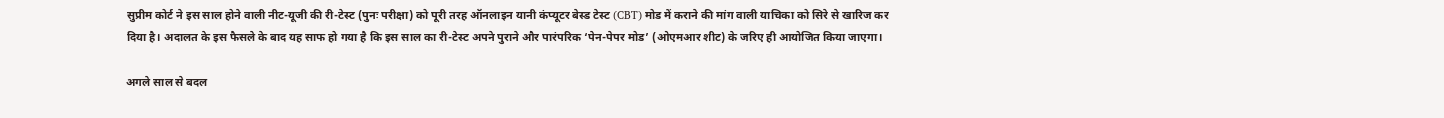सुप्रीम कोर्ट ने इस साल होने वाली नीट-यूजी की री-टेस्ट (पुनः परीक्षा) को पूरी तरह ऑनलाइन यानी कंप्यूटर बेस्ड टेस्ट (CBT) मोड में कराने की मांग वाली याचिका को सिरे से खारिज कर दिया है। अदालत के इस फैसले के बाद यह साफ हो गया है कि इस साल का री-टेस्ट अपने पुराने और पारंपरिक ‘पेन-पेपर मोड’ (ओएमआर शीट) के जरिए ही आयोजित किया जाएगा।

अगले साल से बदल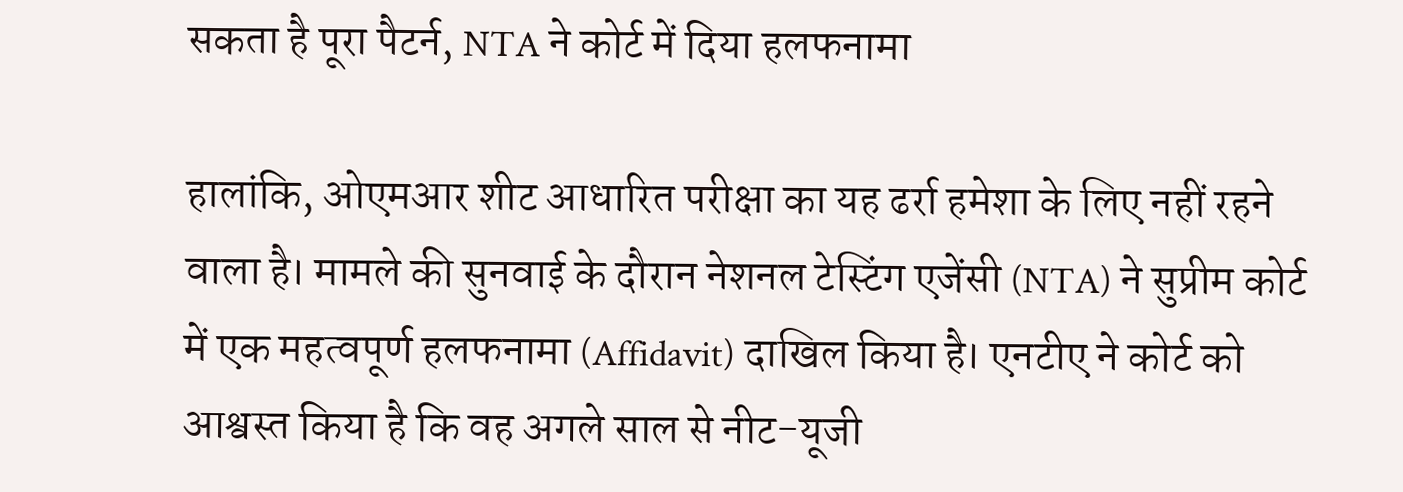सकता है पूरा पैटर्न, NTA ने कोर्ट में दिया हलफनामा

हालांकि, ओएमआर शीट आधारित परीक्षा का यह ढर्रा हमेशा के लिए नहीं रहने वाला है। मामले की सुनवाई के दौरान नेशनल टेस्टिंग एजेंसी (NTA) ने सुप्रीम कोर्ट में एक महत्वपूर्ण हलफनामा (Affidavit) दाखिल किया है। एनटीए ने कोर्ट को आश्वस्त किया है कि वह अगले साल से नीट-यूजी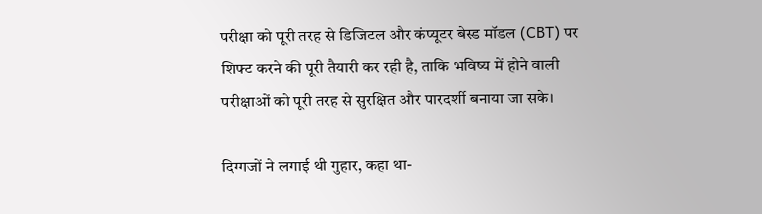परीक्षा को पूरी तरह से डिजिटल और कंप्यूटर बेस्ड मॉडल (CBT) पर शिफ्ट करने की पूरी तैयारी कर रही है, ताकि भविष्य में होने वाली परीक्षाओं को पूरी तरह से सुरक्षित और पारदर्शी बनाया जा सके।

दिग्गजों ने लगाई थी गुहार, कहा था-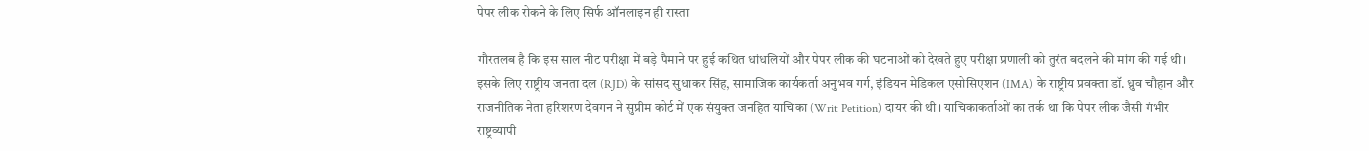पेपर लीक रोकने के लिए सिर्फ ऑनलाइन ही रास्ता

गौरतलब है कि इस साल नीट परीक्षा में बड़े पैमाने पर हुई कथित धांधलियों और पेपर लीक की घटनाओं को देखते हुए परीक्षा प्रणाली को तुरंत बदलने की मांग की गई थी। इसके लिए राष्ट्रीय जनता दल (RJD) के सांसद सुधाकर सिंह, सामाजिक कार्यकर्ता अनुभव गर्ग, इंडियन मेडिकल एसोसिएशन (IMA) के राष्ट्रीय प्रवक्ता डॉ. ध्रुव चौहान और राजनीतिक नेता हरिशरण देवगन ने सुप्रीम कोर्ट में एक संयुक्त जनहित याचिका (Writ Petition) दायर की थी। याचिकाकर्ताओं का तर्क था कि पेपर लीक जैसी गंभीर राष्ट्रव्यापी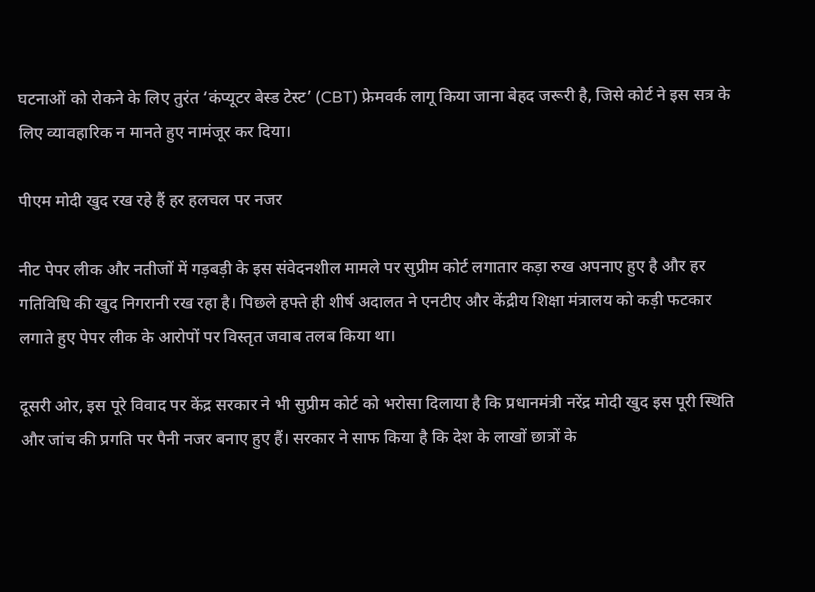घटनाओं को रोकने के लिए तुरंत ‘कंप्यूटर बेस्ड टेस्ट’ (CBT) फ्रेमवर्क लागू किया जाना बेहद जरूरी है, जिसे कोर्ट ने इस सत्र के लिए व्यावहारिक न मानते हुए नामंजूर कर दिया।

पीएम मोदी खुद रख रहे हैं हर हलचल पर नजर

नीट पेपर लीक और नतीजों में गड़बड़ी के इस संवेदनशील मामले पर सुप्रीम कोर्ट लगातार कड़ा रुख अपनाए हुए है और हर गतिविधि की खुद निगरानी रख रहा है। पिछले हफ्ते ही शीर्ष अदालत ने एनटीए और केंद्रीय शिक्षा मंत्रालय को कड़ी फटकार लगाते हुए पेपर लीक के आरोपों पर विस्तृत जवाब तलब किया था।

दूसरी ओर, इस पूरे विवाद पर केंद्र सरकार ने भी सुप्रीम कोर्ट को भरोसा दिलाया है कि प्रधानमंत्री नरेंद्र मोदी खुद इस पूरी स्थिति और जांच की प्रगति पर पैनी नजर बनाए हुए हैं। सरकार ने साफ किया है कि देश के लाखों छात्रों के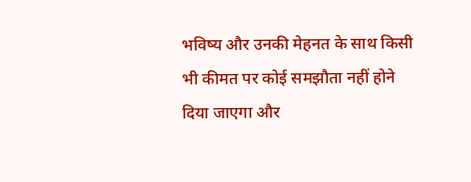भविष्य और उनकी मेहनत के साथ किसी भी कीमत पर कोई समझौता नहीं होने दिया जाएगा और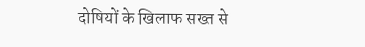दोषियों के खिलाफ सख्त से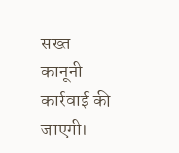सख्त कानूनी कार्रवाई की जाएगी।